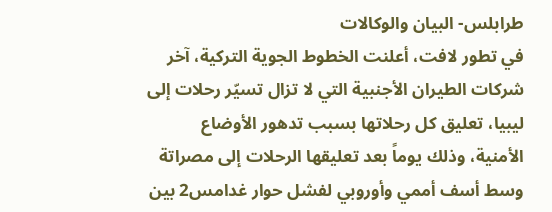طرابلس- البيان والوكالات
في تطور لافت، أعلنت الخطوط الجوية التركية، آخر شركات الطيران الأجنبية التي لا تزال تسيّر رحلات إلى ليبيا، تعليق كل رحلاتها بسبب تدهور الأوضاع الأمنية، وذلك يوماً بعد تعليقها الرحلات إلى مصراتة وسط أسف أممي وأوروبي لفشل حوار غدامس2 بين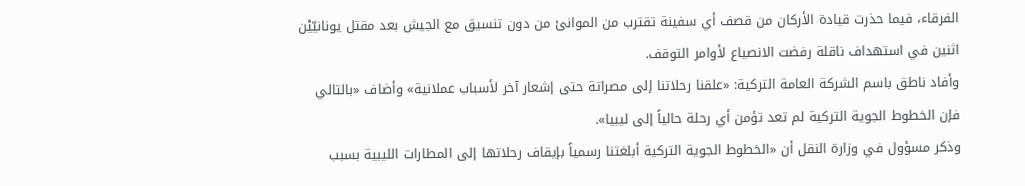الفرقاء، فيما حذرت قيادة الأركان من قصف أي سفينة تقترب من الموانئ من دون تنسيق مع الجيش بعد مقتل يونانيّيْن اثنين في استهداف ناقلة رفضت الانصياع لأوامر التوقف.
وأفاد ناطق باسم الشركة العامة التركية: «علقنا رحلاتنا إلى مصراتة حتى إشعار آخر لأسباب عملانية» وأضاف «بالتالي فإن الخطوط الجوية التركية لم تعد تؤمن أي رحلة حالياً إلى ليبيا».
وذكر مسؤول في وزارة النقل أن «الخطوط الجوية التركية أبلغتنا رسمياً بإيقاف رحلاتها إلى المطارات الليبية بسبب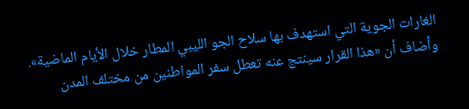الغارات الجوية التي استهدف بها سلاح الجو الليبي المطار خلال الأيام الماضية». وأضاف أن «هذا القرار سينتج عنه تعطل سفر المواطنين من مختلف المدن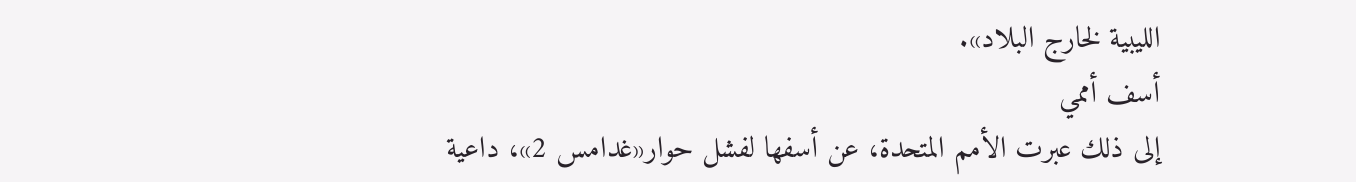الليبية لخارج البلاد».
أسف أممي
إلى ذلك عبرت الأمم المتحدة، عن أسفها لفشل حوار«غدامس 2»، داعية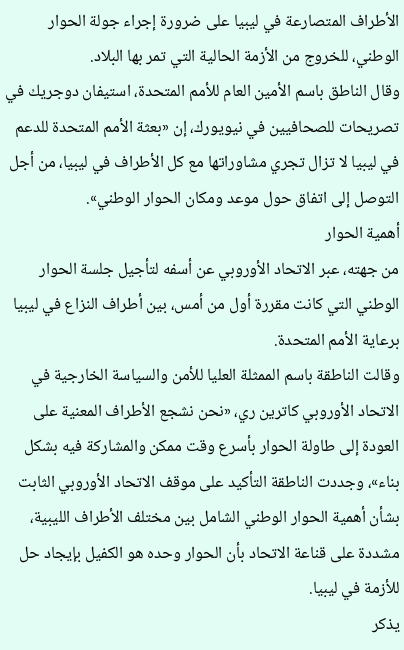الأطراف المتصارعة في ليبيا على ضرورة إجراء جولة الحوار الوطني، للخروج من الأزمة الحالية التي تمر بها البلاد.
وقال الناطق باسم الأمين العام للأمم المتحدة، استيفان دوجريك في تصريحات للصحافيين في نيويورك، إن «بعثة الأمم المتحدة للدعم في ليبيا لا تزال تجري مشاوراتها مع كل الأطراف في ليبيا، من أجل التوصل إلى اتفاق حول موعد ومكان الحوار الوطني».
أهمية الحوار
من جهته، عبر الاتحاد الأوروبي عن أسفه لتأجيل جلسة الحوار الوطني التي كانت مقررة أول من أمس، بين أطراف النزاع في ليبيا برعاية الأمم المتحدة.
وقالت الناطقة باسم الممثلة العليا للأمن والسياسة الخارجية في الاتحاد الأوروبي كاترين ري، «نحن نشجع الأطراف المعنية على العودة إلى طاولة الحوار بأسرع وقت ممكن والمشاركة فيه بشكل بناء»، وجددت الناطقة التأكيد على موقف الاتحاد الأوروبي الثابت بشأن أهمية الحوار الوطني الشامل بين مختلف الأطراف الليبية، مشددة على قناعة الاتحاد بأن الحوار وحده هو الكفيل بإيجاد حل للأزمة في ليبيا.
يذكر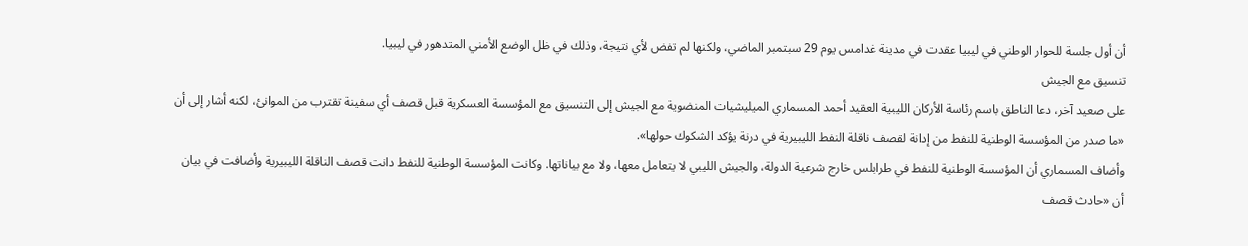أن أول جلسة للحوار الوطني في ليبيا عقدت في مدينة غدامس يوم 29 سبتمبر الماضي، ولكنها لم تفض لأي نتيجة، وذلك في ظل الوضع الأمني المتدهور في ليبيا.
تنسيق مع الجيش
على صعيد آخر، دعا الناطق باسم رئاسة الأركان الليبية العقيد أحمد المسماري الميليشيات المنضوية مع الجيش إلى التنسيق مع المؤسسة العسكرية قبل قصف أي سفينة تقترب من الموانئ، لكنه أشار إلى أن «ما صدر من المؤسسة الوطنية للنفط من إدانة لقصف ناقلة النفط الليبيرية في درنة يؤكد الشكوك حولها».
وأضاف المسماري أن المؤسسة الوطنية للنفط في طرابلس خارج شرعية الدولة، والجيش الليبي لا يتعامل معها، ولا مع بياناتها. وكانت المؤسسة الوطنية للنفط دانت قصف الناقلة الليبيرية وأضافت في بيان أن «حادث قصف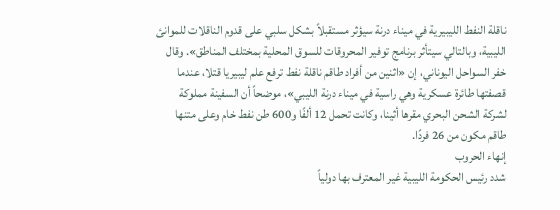ناقلة النفط الليبيرية في ميناء درنة سيؤثر مستقبلاً بشكل سلبي على قدوم الناقلات للموانئ الليبية، وبالتالي سيتأثر برنامج توفير المحروقات للسوق المحلية بمختلف المناطق». وقال خفر السواحل اليوناني، إن «اثنين من أفراد طاقم ناقلة نفط ترفع علم ليبيريا قتلا، عندما قصفتها طائرة عسكرية وهي راسية في ميناء درنة الليبي»، موضحاً أن السفينة مملوكة لشركة الشحن البحري مقرها أثينا، وكانت تحمل 12 ألفًا و600 طن نفط خام وعلى متنها طاقم مكون من 26 فردًا.
إنهاء الحروب
شدد رئيس الحكومة الليبية غير المعترف بها دولياً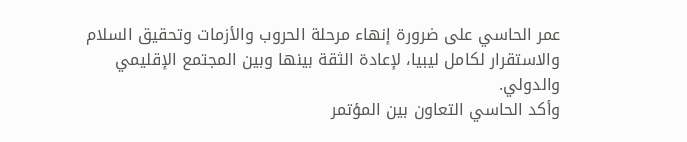عمر الحاسي على ضرورة إنهاء مرحلة الحروب والأزمات وتحقيق السلام والاستقرار لكامل ليبيا، لإعادة الثقة بينها وبين المجتمع الإقليمي والدولي.
وأكد الحاسي التعاون بين المؤتمر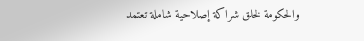والحكومة لخلق شراكة إصلاحية شاملة تعتمد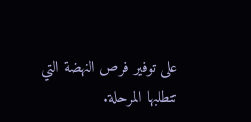على توفير فرص النهضة التي تتطلبها المرحلة.